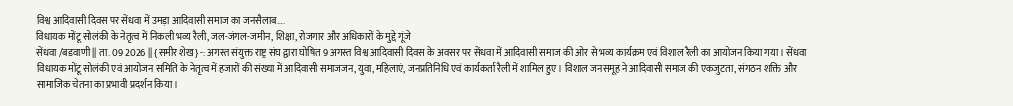विश्व आदिवासी दिवस पर सेंधवा में उमड़ा आदिवासी समाज का जनसैलाब….
विधायक मोंटू सोलंकी के नेतृत्व में निकली भव्य रैली, जल-जंगल-जमीन, शिक्षा, रोजगार और अधिकारों के मुद्दे गूंजे
सेंधवा /बडवाणी || ता. 09 2026 || {समीर शेख} -: अगस्त संयुक्त राष्ट्र संघ द्वारा घोषित 9 अगस्त विश्व आदिवासी दिवस के अवसर पर सेंधवा में आदिवासी समाज की ओर से भव्य कार्यक्रम एवं विशाल रैली का आयोजन किया गया। सेंधवा विधायक मोंटू सोलंकी एवं आयोजन समिति के नेतृत्व में हजारों की संख्या में आदिवासी समाजजन, युवा, महिलाएं, जनप्रतिनिधि एवं कार्यकर्ता रैली में शामिल हुए। विशाल जनसमूह ने आदिवासी समाज की एकजुटता, संगठन शक्ति और सामाजिक चेतना का प्रभावी प्रदर्शन किया।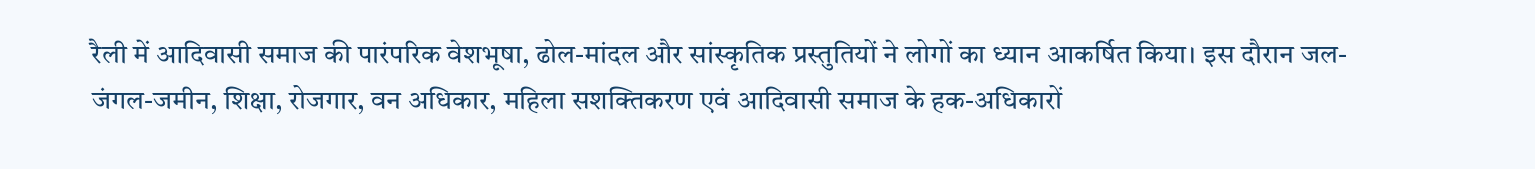रैली में आदिवासी समाज की पारंपरिक वेशभूषा, ढोल-मांदल और सांस्कृतिक प्रस्तुतियों ने लोगों का ध्यान आकर्षित किया। इस दौरान जल-जंगल-जमीन, शिक्षा, रोजगार, वन अधिकार, महिला सशक्तिकरण एवं आदिवासी समाज के हक-अधिकारों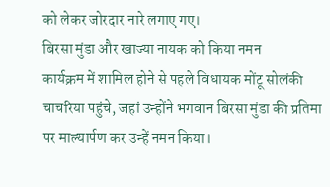को लेकर जोरदार नारे लगाए गए।
बिरसा मुंडा और खाज्या नायक को किया नमन
कार्यक्रम में शामिल होने से पहले विधायक मोंटू सोलंकी चाचरिया पहुंचे, जहां उन्होंने भगवान बिरसा मुंडा की प्रतिमा पर माल्यार्पण कर उन्हें नमन किया।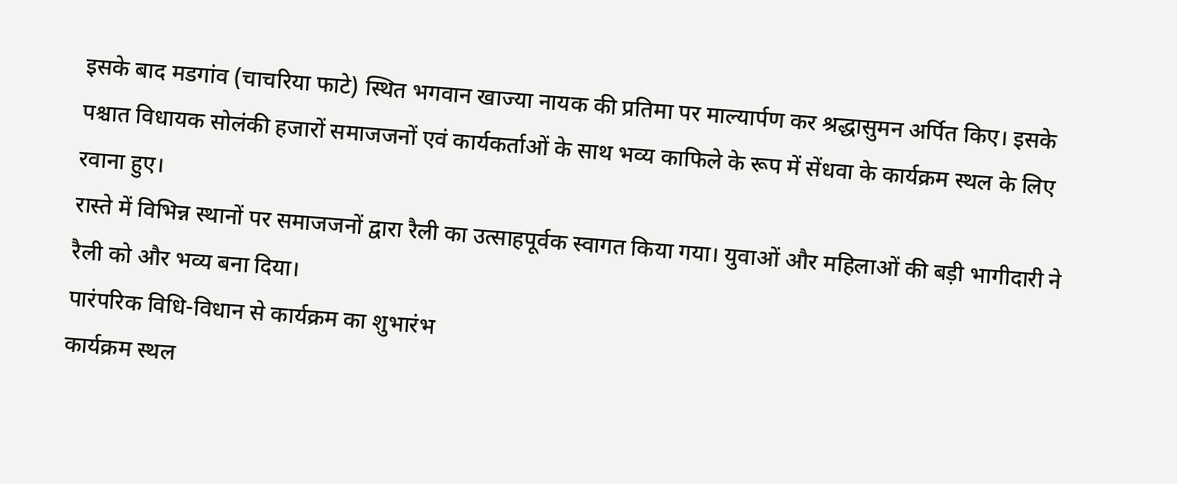इसके बाद मडगांव (चाचरिया फाटे) स्थित भगवान खाज्या नायक की प्रतिमा पर माल्यार्पण कर श्रद्धासुमन अर्पित किए। इसके पश्चात विधायक सोलंकी हजारों समाजजनों एवं कार्यकर्ताओं के साथ भव्य काफिले के रूप में सेंधवा के कार्यक्रम स्थल के लिए रवाना हुए।
रास्ते में विभिन्न स्थानों पर समाजजनों द्वारा रैली का उत्साहपूर्वक स्वागत किया गया। युवाओं और महिलाओं की बड़ी भागीदारी ने रैली को और भव्य बना दिया।
पारंपरिक विधि-विधान से कार्यक्रम का शुभारंभ
कार्यक्रम स्थल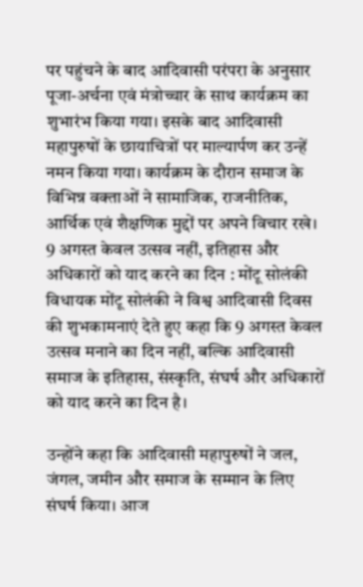पर पहुंचने के बाद आदिवासी परंपरा के अनुसार पूजा-अर्चना एवं मंत्रोच्चार के साथ कार्यक्रम का शुभारंभ किया गया। इसके बाद आदिवासी महापुरुषों के छायाचित्रों पर माल्यार्पण कर उन्हें नमन किया गया। कार्यक्रम के दौरान समाज के विभिन्न वक्ताओं ने सामाजिक, राजनीतिक, आर्थिक एवं शैक्षणिक मुद्दों पर अपने विचार रखे।
9 अगस्त केवल उत्सव नहीं, इतिहास और अधिकारों को याद करने का दिन : मोंटू सोलंकी
विधायक मोंटू सोलंकी ने विश्व आदिवासी दिवस की शुभकामनाएं देते हुए कहा कि 9 अगस्त केवल उत्सव मनाने का दिन नहीं, बल्कि आदिवासी समाज के इतिहास, संस्कृति, संघर्ष और अधिकारों को याद करने का दिन है।

उन्होंने कहा कि आदिवासी महापुरुषों ने जल, जंगल, जमीन और समाज के सम्मान के लिए संघर्ष किया। आज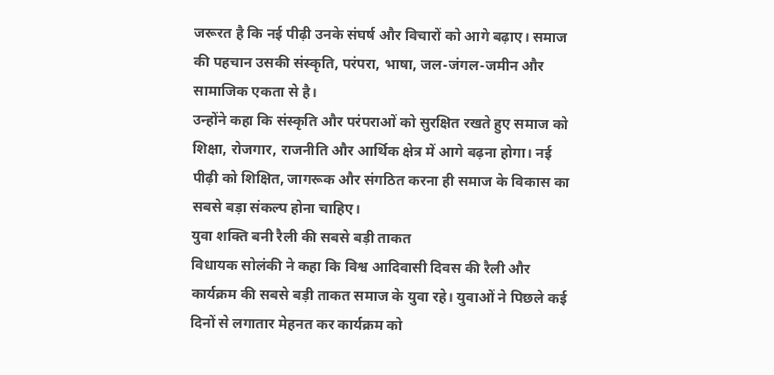जरूरत है कि नई पीढ़ी उनके संघर्ष और विचारों को आगे बढ़ाए। समाज की पहचान उसकी संस्कृति, परंपरा, भाषा, जल-जंगल-जमीन और सामाजिक एकता से है।
उन्होंने कहा कि संस्कृति और परंपराओं को सुरक्षित रखते हुए समाज को शिक्षा, रोजगार, राजनीति और आर्थिक क्षेत्र में आगे बढ़ना होगा। नई पीढ़ी को शिक्षित, जागरूक और संगठित करना ही समाज के विकास का सबसे बड़ा संकल्प होना चाहिए।
युवा शक्ति बनी रैली की सबसे बड़ी ताकत
विधायक सोलंकी ने कहा कि विश्व आदिवासी दिवस की रैली और कार्यक्रम की सबसे बड़ी ताकत समाज के युवा रहे। युवाओं ने पिछले कई दिनों से लगातार मेहनत कर कार्यक्रम को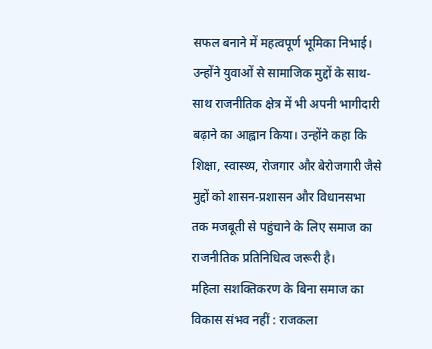सफल बनाने में महत्वपूर्ण भूमिका निभाई।
उन्होंने युवाओं से सामाजिक मुद्दों के साथ-साथ राजनीतिक क्षेत्र में भी अपनी भागीदारी बढ़ाने का आह्वान किया। उन्होंने कहा कि शिक्षा, स्वास्थ्य, रोजगार और बेरोजगारी जैसे मुद्दों को शासन-प्रशासन और विधानसभा तक मजबूती से पहुंचाने के लिए समाज का राजनीतिक प्रतिनिधित्व जरूरी है।
महिला सशक्तिकरण के बिना समाज का विकास संभव नहीं : राजकला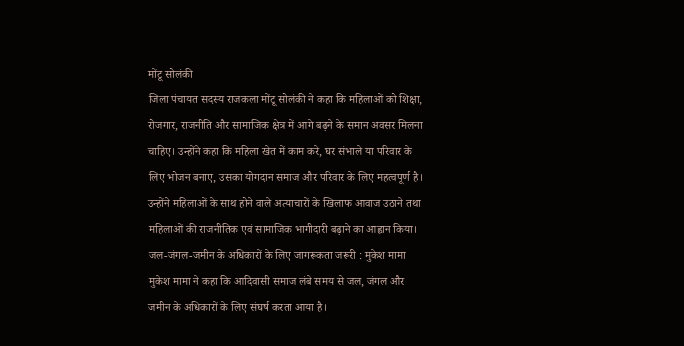मोंटू सोलंकी
जिला पंचायत सदस्य राजकला मोंटू सोलंकी ने कहा कि महिलाओं को शिक्षा, रोजगार, राजनीति और सामाजिक क्षेत्र में आगे बढ़ने के समान अवसर मिलना चाहिए। उन्होंने कहा कि महिला खेत में काम करे, घर संभाले या परिवार के लिए भोजन बनाए, उसका योगदान समाज और परिवार के लिए महत्वपूर्ण है।
उन्होंने महिलाओं के साथ होने वाले अत्याचारों के खिलाफ आवाज उठाने तथा महिलाओं की राजनीतिक एवं सामाजिक भागीदारी बढ़ाने का आह्वान किया।
जल-जंगल-जमीन के अधिकारों के लिए जागरूकता जरूरी : मुकेश मामा
मुकेश मामा ने कहा कि आदिवासी समाज लंबे समय से जल, जंगल और जमीन के अधिकारों के लिए संघर्ष करता आया है।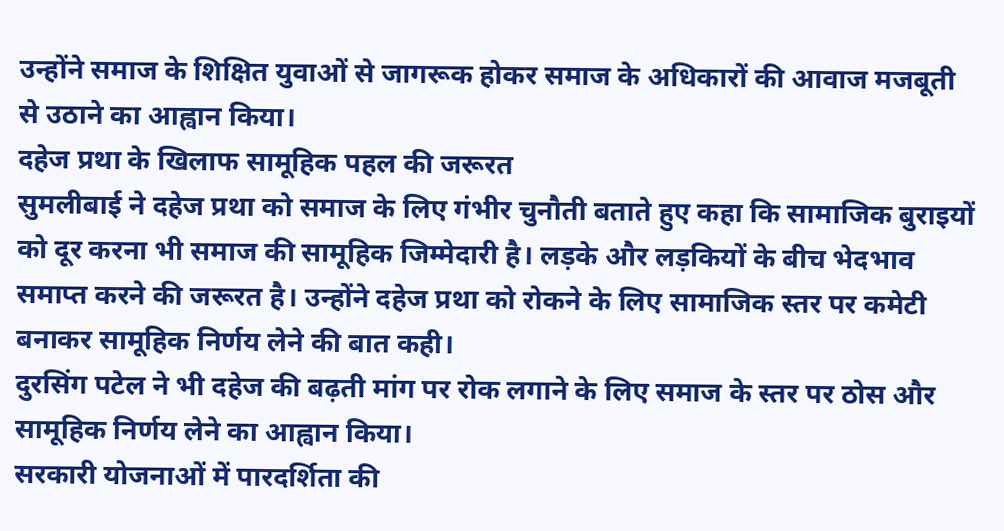उन्होंने समाज के शिक्षित युवाओं से जागरूक होकर समाज के अधिकारों की आवाज मजबूती से उठाने का आह्वान किया।
दहेज प्रथा के खिलाफ सामूहिक पहल की जरूरत
सुमलीबाई ने दहेज प्रथा को समाज के लिए गंभीर चुनौती बताते हुए कहा कि सामाजिक बुराइयों को दूर करना भी समाज की सामूहिक जिम्मेदारी है। लड़के और लड़कियों के बीच भेदभाव समाप्त करने की जरूरत है। उन्होंने दहेज प्रथा को रोकने के लिए सामाजिक स्तर पर कमेटी बनाकर सामूहिक निर्णय लेने की बात कही।
दुरसिंग पटेल ने भी दहेज की बढ़ती मांग पर रोक लगाने के लिए समाज के स्तर पर ठोस और सामूहिक निर्णय लेने का आह्वान किया।
सरकारी योजनाओं में पारदर्शिता की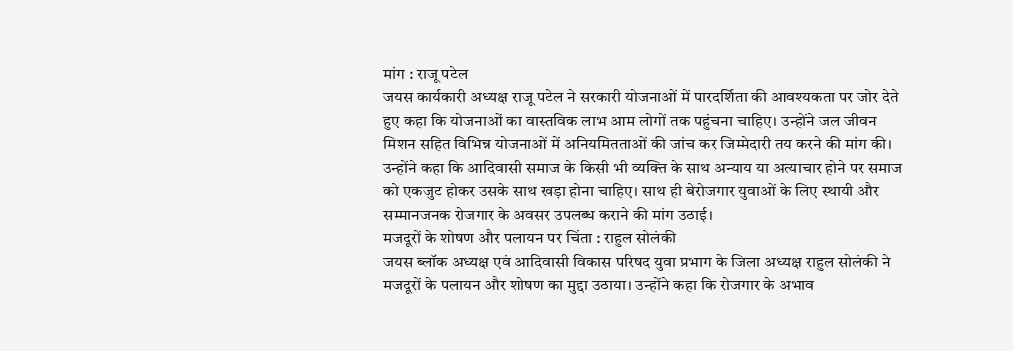मांग : राजू पटेल
जयस कार्यकारी अध्यक्ष राजू पटेल ने सरकारी योजनाओं में पारदर्शिता की आवश्यकता पर जोर देते हुए कहा कि योजनाओं का वास्तविक लाभ आम लोगों तक पहुंचना चाहिए। उन्होंने जल जीवन मिशन सहित विभिन्न योजनाओं में अनियमितताओं की जांच कर जिम्मेदारी तय करने की मांग की।
उन्होंने कहा कि आदिवासी समाज के किसी भी व्यक्ति के साथ अन्याय या अत्याचार होने पर समाज को एकजुट होकर उसके साथ खड़ा होना चाहिए। साथ ही बेरोजगार युवाओं के लिए स्थायी और सम्मानजनक रोजगार के अवसर उपलब्ध कराने की मांग उठाई।
मजदूरों के शोषण और पलायन पर चिंता : राहुल सोलंकी
जयस ब्लॉक अध्यक्ष एवं आदिवासी विकास परिषद युवा प्रभाग के जिला अध्यक्ष राहुल सोलंकी ने मजदूरों के पलायन और शोषण का मुद्दा उठाया। उन्होंने कहा कि रोजगार के अभाव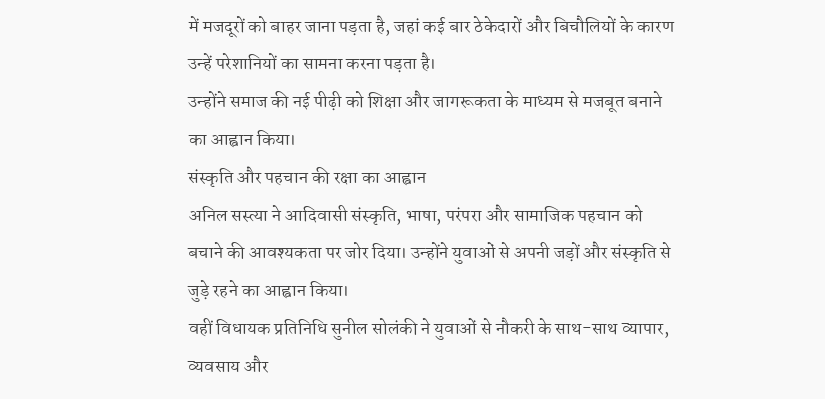में मजदूरों को बाहर जाना पड़ता है, जहां कई बार ठेकेदारों और बिचौलियों के कारण उन्हें परेशानियों का सामना करना पड़ता है।
उन्होंने समाज की नई पीढ़ी को शिक्षा और जागरूकता के माध्यम से मजबूत बनाने का आह्वान किया।
संस्कृति और पहचान की रक्षा का आह्वान
अनिल सस्त्या ने आदिवासी संस्कृति, भाषा, परंपरा और सामाजिक पहचान को बचाने की आवश्यकता पर जोर दिया। उन्होंने युवाओं से अपनी जड़ों और संस्कृति से जुड़े रहने का आह्वान किया।
वहीं विधायक प्रतिनिधि सुनील सोलंकी ने युवाओं से नौकरी के साथ-साथ व्यापार, व्यवसाय और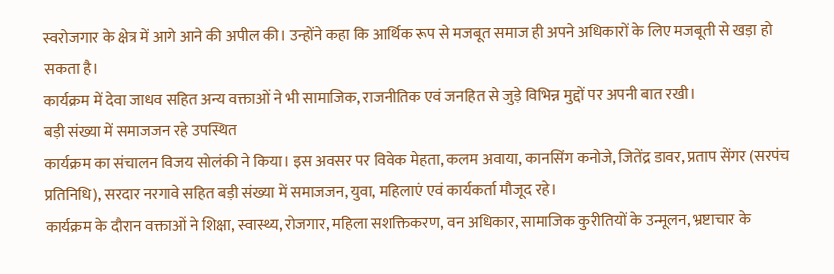स्वरोजगार के क्षेत्र में आगे आने की अपील की। उन्होंने कहा कि आर्थिक रूप से मजबूत समाज ही अपने अधिकारों के लिए मजबूती से खड़ा हो सकता है।
कार्यक्रम में देवा जाधव सहित अन्य वक्ताओं ने भी सामाजिक, राजनीतिक एवं जनहित से जुड़े विभिन्न मुद्दों पर अपनी बात रखी।
बड़ी संख्या में समाजजन रहे उपस्थित
कार्यक्रम का संचालन विजय सोलंकी ने किया। इस अवसर पर विवेक मेहता, कलम अवाया, कानसिंग कनोजे, जितेंद्र डावर, प्रताप सेंगर (सरपंच प्रतिनिधि), सरदार नरगावे सहित बड़ी संख्या में समाजजन, युवा, महिलाएं एवं कार्यकर्ता मौजूद रहे।
कार्यक्रम के दौरान वक्ताओं ने शिक्षा, स्वास्थ्य, रोजगार, महिला सशक्तिकरण, वन अधिकार, सामाजिक कुरीतियों के उन्मूलन, भ्रष्टाचार के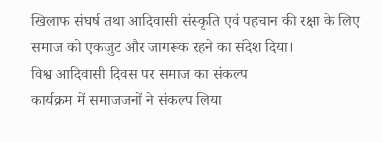खिलाफ संघर्ष तथा आदिवासी संस्कृति एवं पहचान की रक्षा के लिए समाज को एकजुट और जागरूक रहने का संदेश दिया।
विश्व आदिवासी दिवस पर समाज का संकल्प
कार्यक्रम में समाजजनों ने संकल्प लिया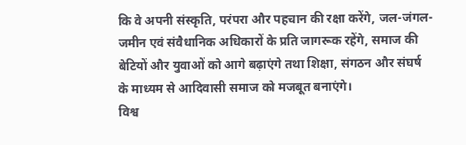कि वे अपनी संस्कृति, परंपरा और पहचान की रक्षा करेंगे, जल-जंगल-जमीन एवं संवैधानिक अधिकारों के प्रति जागरूक रहेंगे, समाज की बेटियों और युवाओं को आगे बढ़ाएंगे तथा शिक्षा, संगठन और संघर्ष के माध्यम से आदिवासी समाज को मजबूत बनाएंगे।
विश्व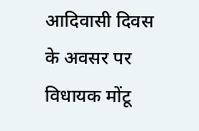आदिवासी दिवस के अवसर पर विधायक मोंटू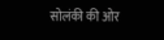सोलंकी की ओर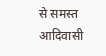से समस्त आदिवासी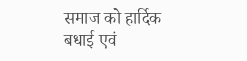समाज को हार्दिक बधाई एवं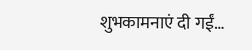शुभकामनाएं दी गईं…